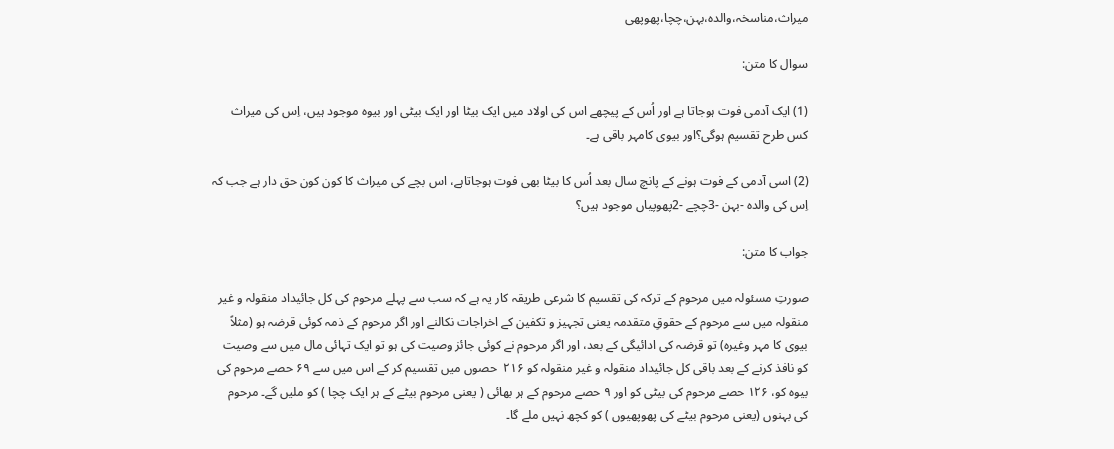میراث،مناسخہ،والدہ،بہن،چچا،پھوپھی

سوال کا متن:

(1) ایک آدمی فوت ہوجاتا ہے اور اُس کے پیچھے اس کی اولاد میں ایک بیٹا اور ایک بیٹی اور بیوہ موجود ہیں، اِس کی میراث کس طرح تقسیم ہوگی؟اور بیوی کامہر باقی ہے۔

(2) اسی آدمی کے فوت ہونے کے پانچ سال بعد اُس کا بیٹا بھی فوت ہوجاتاہے، اس بچے کی میراث کا کون کون حق دار ہے جب کہ اِس کی والدہ -بہن -3چچے -2پھوپیاں موجود ہیں؟

جواب کا متن:

صورتِ مسئولہ میں مرحوم کے ترکہ کی تقسیم کا شرعی طریقہ کار یہ ہے کہ سب سے پہلے مرحوم کی کل جائیداد منقولہ و غیر منقولہ میں سے مرحوم کے حقوقِ متقدمہ یعنی تجہیز و تکفین کے اخراجات نکالنے اور اگر مرحوم کے ذمہ کوئی قرضہ ہو (مثلاً بیوی کا مہر وغیرہ) تو قرضہ کی ادائیگی کے بعد، اور اگر مرحوم نے کوئی جائز وصیت کی ہو تو ایک تہائی مال میں سے وصیت کو نافذ کرنے کے بعد باقی کل جائیداد منقولہ و غیر منقولہ کو ۲۱۶  حصوں میں تقسیم کر کے اس میں سے ۶۹ حصے مرحوم کی بیوہ کو، ۱۲۶ حصے مرحوم کی بیٹی کو اور ۹ حصے مرحوم کے ہر بھائی ( یعنی مرحوم بیٹے کے ہر ایک چچا ) کو ملیں گے۔ مرحوم کی بہنوں (یعنی مرحوم بیٹے کی پھوپھیوں ) کو کچھ نہیں ملے گا۔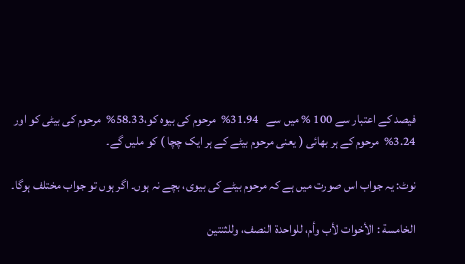فیصد کے اعتبار سے 100 % میں سے   31.94%  مرحوم کی بیوہ کو،58.33%  مرحوم کی بیٹی کو اور  3.24%  مرحوم کے ہر بھائی ( یعنی مرحوم بیٹے کے ہر ایک چچا ) کو ملیں گے۔

نوٹ: یہ جواب اس صورت میں ہے کہ مرحوم بیٹے کی بیوی، بچے نہ ہوں۔ اگر ہوں تو جواب مختلف ہوگا۔

الخامسة : الأخوات لأب وأم، للواحدة النصف، وللثنتين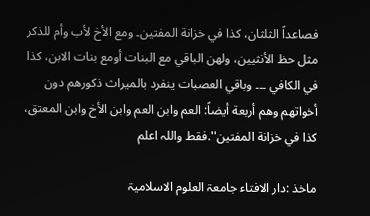فصاعداً الثلثان، كذا في خزانة المفتين۔ ومع الأخ لأب وأم للذكر مثل حظ الأنثيين، ولهن الباقي مع البنات أومع بنات الابن، كذا في الكافي ۔۔۔ وباقي العصبات ينفرد بالميراث ذكورهم دون أخواتهم وهم أربعة أيضاً: العم وابن العم وابن الأخ وابن المعتق، كذا في خزانة المفتين''.فقط واللہ اعلم

ماخذ :دار الافتاء جامعۃ العلوم الاسلامیۃ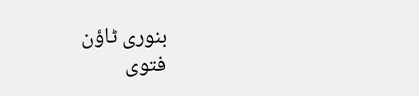بنوری ٹاؤن
فتوی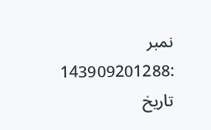نمبر :143909201288
تاریخ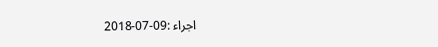اجراء :09-07-2018